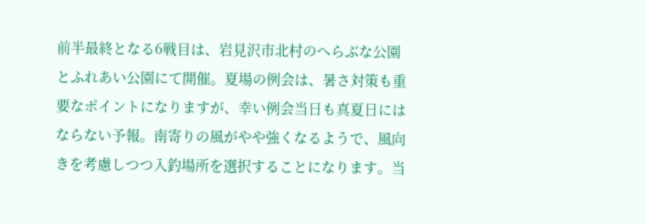前半最終となる6戦目は、岩見沢市北村のへらぶな公園とふれあい公園にて開催。夏場の例会は、暑さ対策も重要なポイントになりますが、幸い例会当日も真夏日にはならない予報。南寄りの風がやや強くなるようで、風向きを考慮しつつ入釣場所を選択することになります。当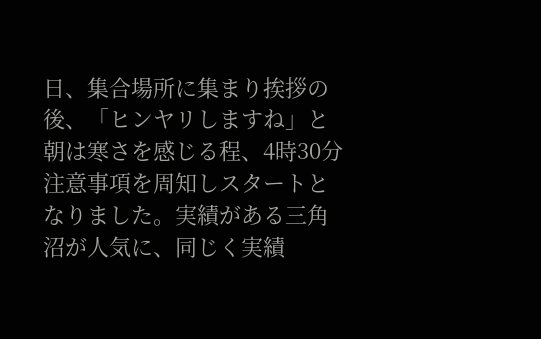日、集合場所に集まり挨拶の後、「ヒンヤリしますね」と朝は寒さを感じる程、4時30分注意事項を周知しスタートとなりました。実績がある三角沼が人気に、同じく実績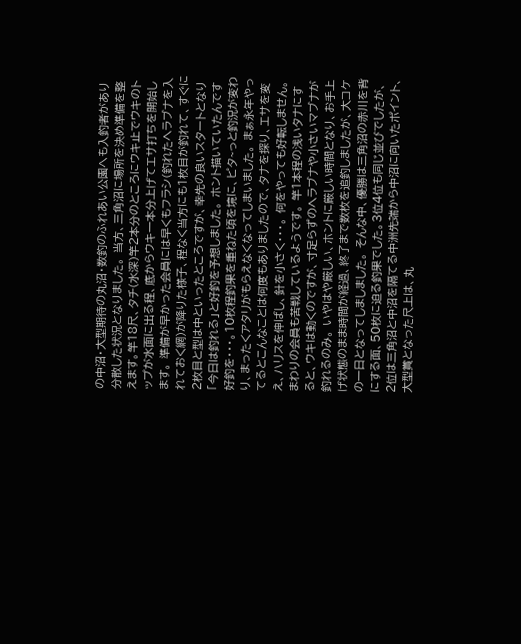の中沼・大型期待の丸沼・数釣のふれあい公園へも入釣者があり分散した状況となりました。 当方、三角沼に場所を決め準備を整えます。竿18尺、タチ(水深)竿2本分のところにウキ止でウキのトップが水面に出る程、底からウキ一本分上げてエサ打ちを開始します。 準備が早かった会員には早くもフラシ(釣れたヘラブナを入れておく網)が降りた様子、程なく当方にも1枚目が釣れて、すぐに2枚目と型は中といったところですが、幸先の良いスタートとなり「今日は釣れる」と好釣を予想しました。 ホント描いていたんです好釣を・・・。10枚程釣果を重ねた頃を境に、ピタ~っと釣況が変わり、まったくアタリがもらえなくなってしまいました。 まぁ永年やってるとこんなことは何度もありましたので、タナを探り、エサを変え、ハリスを伸ばし、針を小さく・・・。 何をやっても好転しません。 まわりの会員も苦戦しているようです。 竿1本程の浅いタナにすると、ウキは動くのですが、寸足らずのヘラブナや小さいマブナが釣れるのみ。 いやはや厳しい、ホントに厳しい時間となり、お手上げ状態のまま時間が経過、終了まで数枚を追釣しましたが、大コケの一日となってしましました。 そんな中、優勝は三角沼の赤川を背にする面、50枚に迫る釣果でした。3位4位も同じ並びでしたが、2位は三角沼と中沼を隔てる中洲先端から中沼に向いたポイント、大型賞となった尺上は、丸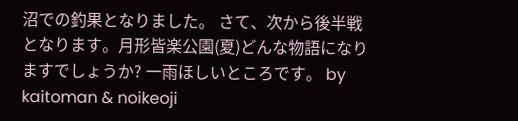沼での釣果となりました。 さて、次から後半戦となります。月形皆楽公園(夏)どんな物語になりますでしょうか? 一雨ほしいところです。 by kaitoman & noikeoji